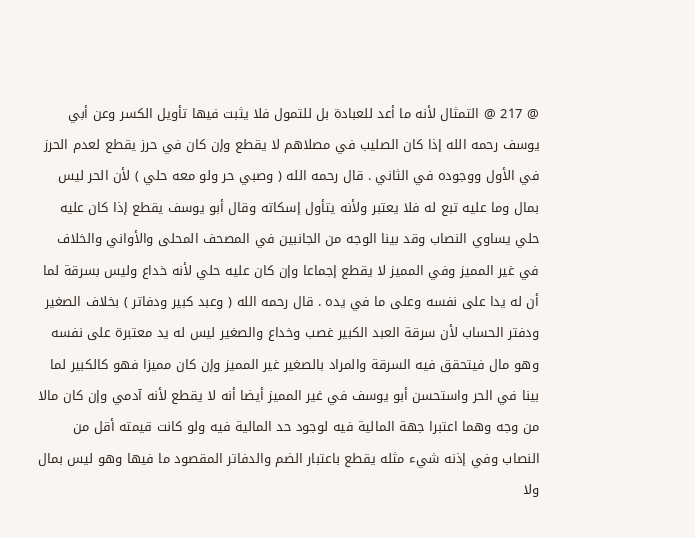@ 217 @ التمثال لأنه ما أعد للعبادة بل للتمول فلا يثبت فيها تأويل الكسر وعن أبي يوسف رحمه الله إذا كان الصليب في مصلاهم لا يقطع وإن كان في حرز يقطع لعدم الحرز في الأول ووجوده في الثاني . قال رحمه الله ( وصبي حر ولو معه حلي ) لأن الحر ليس بمال وما عليه تبع له فلا يعتبر ولأنه يتأول إسكاته وقال أبو يوسف يقطع إذا كان عليه حلي يساوي النصاب وقد بينا الوجه من الجانبين في المصحف المحلى والأواني والخلاف في غير المميز وفي المميز لا يقطع إجماعا وإن كان عليه حلي لأنه خداع وليس بسرقة لما أن له يدا على نفسه وعلى ما في يده . قال رحمه الله ( وعبد كبير ودفاتر ) بخلاف الصغير ودفتر الحساب لأن سرقة العبد الكبير غصب وخداع والصغير ليس له يد معتبرة على نفسه وهو مال فيتحقق فيه السرقة والمراد بالصغير غير المميز وإن كان مميزا فهو كالكبير لما بينا في الحر واستحسن أبو يوسف في غير المميز أيضا أنه لا يقطع لأنه آدمي وإن كان مالا من وجه وهما اعتبرا جهة المالية فيه لوجود حد المالية فيه ولو كانت قيمته أقل من النصاب وفي إذنه شيء مثله يقطع باعتبار الضم والدفاتر المقصود ما فيها وهو ليس بمال ولا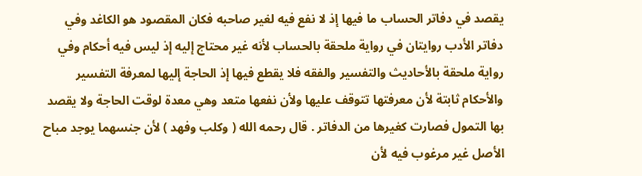يقصد في دفاتر الحساب ما فيها إذ لا نفع فيه لغير صاحبه فكان المقصود هو الكاغد وفي دفاتر الأدب روايتان في رواية ملحقة بالحساب لأنه غير محتاج إليه إذ ليس فيه أحكام وفي رواية ملحقة بالأحاديث والتفسير والفقه فلا يقطع فيها إذ الحاجة إليها لمعرفة التفسير والأحكام ثابتة لأن معرفتها تتوقف عليها ولأن نفعها متعد وهي معدة لوقت الحاجة ولا يقصد بها التمول فصارت كغيرها من الدفاتر . قال رحمه الله ( وكلب وفهد ) لأن جنسهما يوجد مباح الأصل غير مرغوب فيه لأن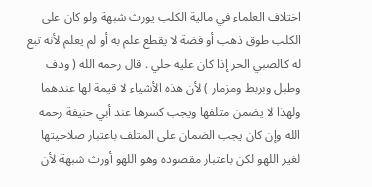اختلاف العلماء في مالية الكلب يورث شبهة ولو كان على الكلب طوق ذهب أو فضة لا يقطع علم به أو لم يعلم لأنه تبع له كالصبي الحر إذا كان عليه حلي . قال رحمه الله ( ودف وطبل وبربط ومزمار ) لأن هذه الأشياء لا قيمة لها عندهما ولهذا لا يضمن متلفها ويجب كسرها عند أبي حنيفة رحمه الله وإن كان يجب الضمان على المتلف باعتبار صلاحيتها لغير اللهو لكن باعتبار مقصوده وهو اللهو أورث شبهة لأن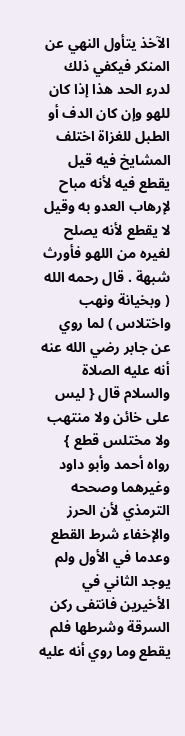الآخذ يتأول النهي عن المنكر فيكفي ذلك لدرء الحد هذا إذا كان للهو وإن كان الدف أو الطبل للغزاة اختلف المشايخ فيه قيل يقطع فيه لأنه مباح لإرهاب العدو به وقيل لا يقطع لأنه يصلح لغيره من اللهو فأورث شبهة . قال رحمه الله ( وبخيانة ونهب واختلاس ) لما روي عن جابر رضي الله عنه أنه عليه الصلاة والسلام قال { ليس على خائن ولا منتهب ولا مختلس قطع } رواه أحمد وأبو داود وغيرهما وصححه الترمذي لأن الحرز والإخفاء شرط القطع وعدما في الأول ولم يوجد الثاني في الأخيرين فانتفى ركن السرقة وشرطها فلم يقطع وما روي أنه عليه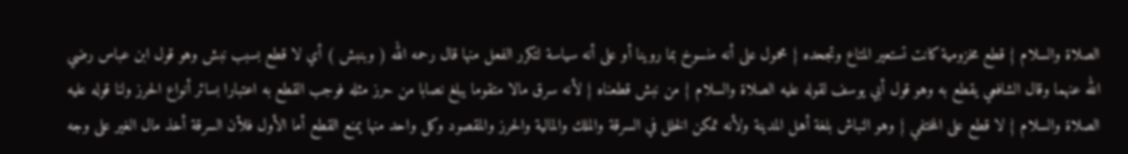الصلاة والسلام { قطع مخزومية كانت تستعير المتاع وتجحده } محمول على أنه منسوخ بما روينا أو على أنه سياسة لتكرر الفعل منها قال رحمه الله ( وبنبش ) أي لا قطع بسبب نبش وهو قول ابن عباس رضي الله عنهما وقال الشافعي يقطع به وهو قول أبي يوسف لقوله عليه الصلاة والسلام { من نبش قطعناه } لأنه سرق مالا متقوما يبلغ نصابا من حرز مثله فوجب القطع به اعتبارا بسائر أنواع الحرز ولنا قوله عليه الصلاة والسلام { لا قطع على المختفي } وهو النباش بلغة أهل المدينة ولأنه تمكن الخلل في السرقة والملك والمالية والحرز والمقصود وكل واحد منها يمنع القطع أما الأول فلأن السرقة أخذ مال الغير على وجه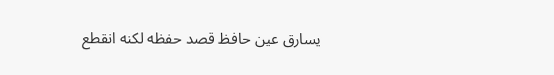يسارق عين حافظ قصد حفظه لكنه انقطع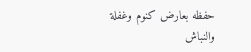حفظه بعارض كنوم وغفلة والنباش